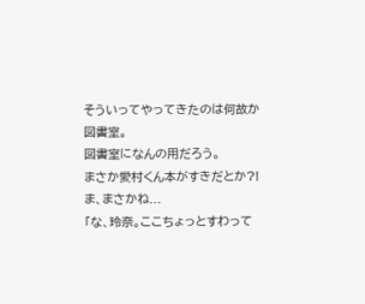そういってやってきたのは何故か
図書室。
図書室になんの用だろう。
まさか愛村くん本がすきだとか?!
ま、まさかね...
「な、玲奈。ここちょっとすわって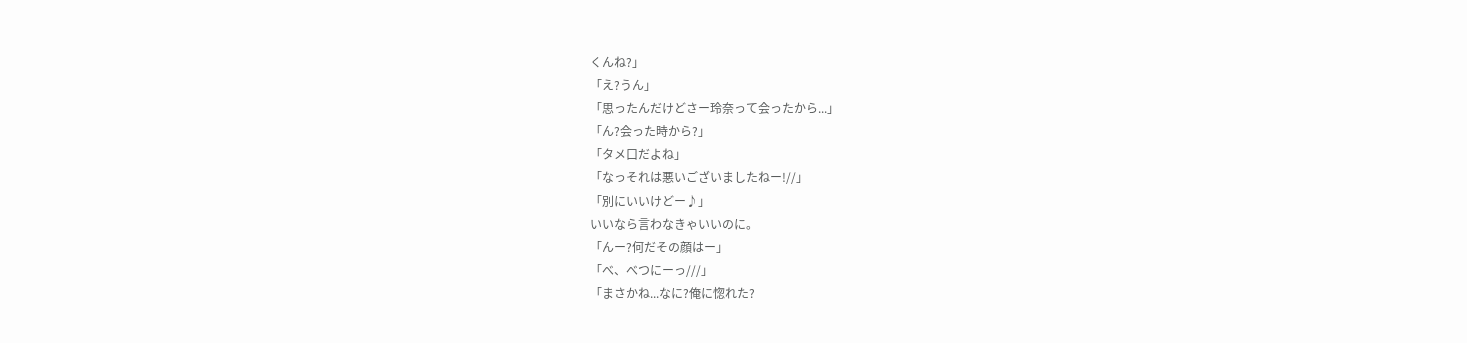くんね?」
「え?うん」
「思ったんだけどさー玲奈って会ったから...」
「ん?会った時から?」
「タメ口だよね」
「なっそれは悪いございましたねー!//」
「別にいいけどー♪」
いいなら言わなきゃいいのに。
「んー?何だその顔はー」
「べ、べつにーっ///」
「まさかね...なに?俺に惚れた?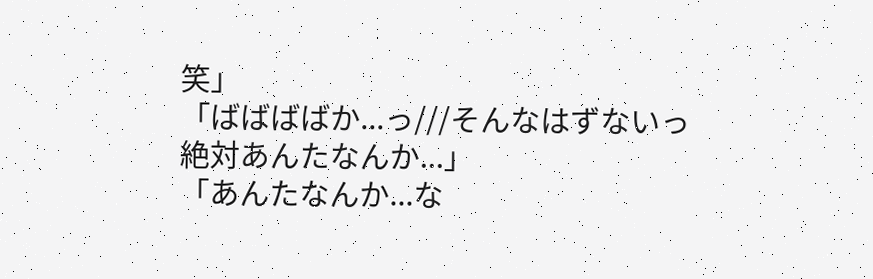笑」
「ばばばばか...っ///そんなはずないっ
絶対あんたなんか...」
「あんたなんか...な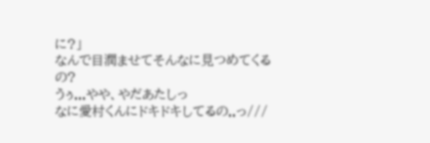に?」
なんで目潤ませてそんなに見つめてくるの?
うぅ...やや、やだあたしっ
なに愛村くんにドキドキしてるの..っ///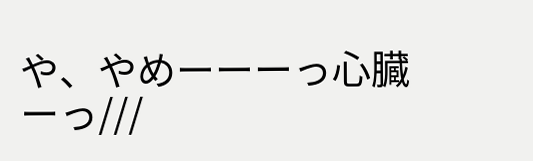や、やめーーーっ心臓ーっ///